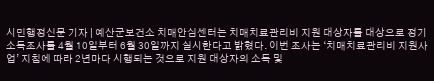시민행정신문 기자 | 예산군보건소 치매안심센터는 치매치료관리비 지원 대상자를 대상으로 정기 소득조사를 4월 10일부터 6월 30일까지 실시한다고 밝혔다. 이번 조사는 ‘치매치료관리비 지원사업’ 지침에 따라 2년마다 시행되는 것으로 지원 대상자의 소득 및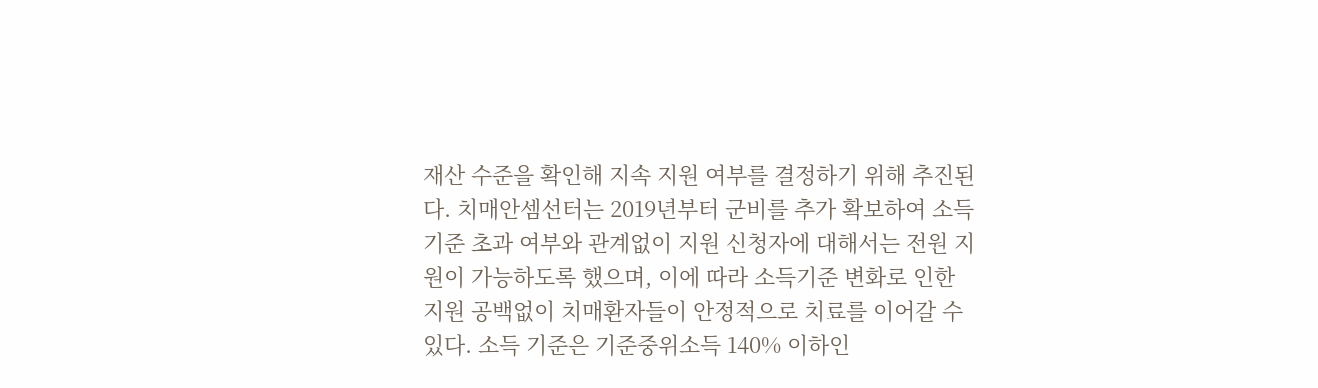재산 수준을 확인해 지속 지원 여부를 결정하기 위해 추진된다. 치매안셈선터는 2019년부터 군비를 추가 확보하여 소득기준 초과 여부와 관계없이 지원 신청자에 대해서는 전원 지원이 가능하도록 했으며, 이에 따라 소득기준 변화로 인한 지원 공백없이 치매환자들이 안정적으로 치료를 이어갈 수 있다. 소득 기준은 기준중위소득 140% 이하인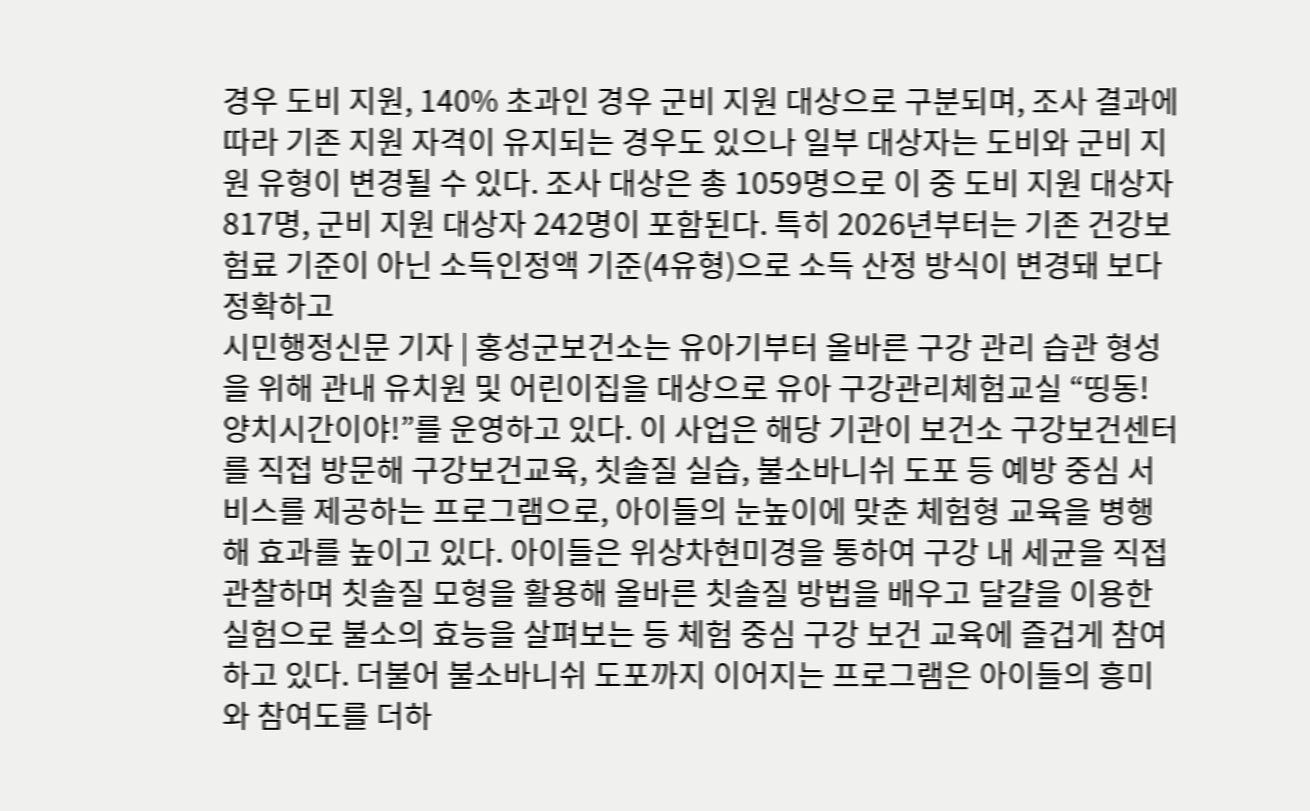경우 도비 지원, 140% 초과인 경우 군비 지원 대상으로 구분되며, 조사 결과에 따라 기존 지원 자격이 유지되는 경우도 있으나 일부 대상자는 도비와 군비 지원 유형이 변경될 수 있다. 조사 대상은 총 1059명으로 이 중 도비 지원 대상자 817명, 군비 지원 대상자 242명이 포함된다. 특히 2026년부터는 기존 건강보험료 기준이 아닌 소득인정액 기준(4유형)으로 소득 산정 방식이 변경돼 보다 정확하고
시민행정신문 기자 | 홍성군보건소는 유아기부터 올바른 구강 관리 습관 형성을 위해 관내 유치원 및 어린이집을 대상으로 유아 구강관리체험교실 “띵동! 양치시간이야!”를 운영하고 있다. 이 사업은 해당 기관이 보건소 구강보건센터를 직접 방문해 구강보건교육, 칫솔질 실습, 불소바니쉬 도포 등 예방 중심 서비스를 제공하는 프로그램으로, 아이들의 눈높이에 맞춘 체험형 교육을 병행해 효과를 높이고 있다. 아이들은 위상차현미경을 통하여 구강 내 세균을 직접 관찰하며 칫솔질 모형을 활용해 올바른 칫솔질 방법을 배우고 달걀을 이용한 실험으로 불소의 효능을 살펴보는 등 체험 중심 구강 보건 교육에 즐겁게 참여하고 있다. 더불어 불소바니쉬 도포까지 이어지는 프로그램은 아이들의 흥미와 참여도를 더하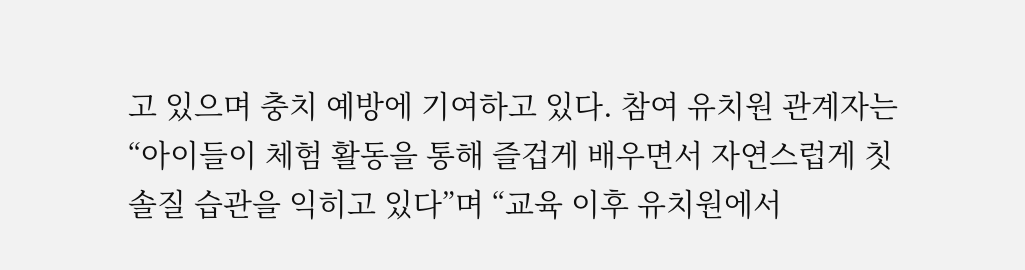고 있으며 충치 예방에 기여하고 있다. 참여 유치원 관계자는 “아이들이 체험 활동을 통해 즐겁게 배우면서 자연스럽게 칫솔질 습관을 익히고 있다”며 “교육 이후 유치원에서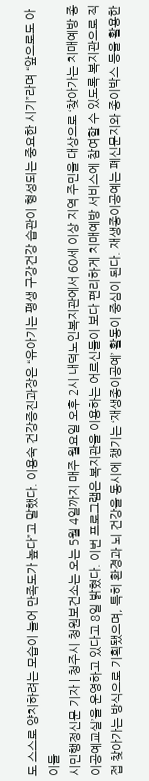도 스스로 양치하려는 모습이 늘어 만족도가 높다”고 말했다. 이용숙 건강증진과장은 “유아기는 평생 구강건강 습관이 형성되는 중요한 시기”라며 “앞으로도 아이들
시민행정신문 기자 | 청주시 청원보건소는 오는 5월 4일까지 매주 월요일 오후 2시 내덕노인복지관에서 60세 이상 지역 주민을 대상으로 ‘찾아가는 치매예방 종이공예교실’을 운영하고 있다고 8일 밝혔다. 이번 프로그램은 복지관을 이용하는 어르신들이 보다 편리하게 치매예방 서비스에 참여할 수 있도록 복지관으로 직접 찾아가는 방식으로 기획됐으며, 특히 환경과 뇌 건강을 동시에 챙기는 ‘재생종이공예’ 활동이 중심이 된다. 재생종이공예는 폐신문지와 종이박스 등을 활용한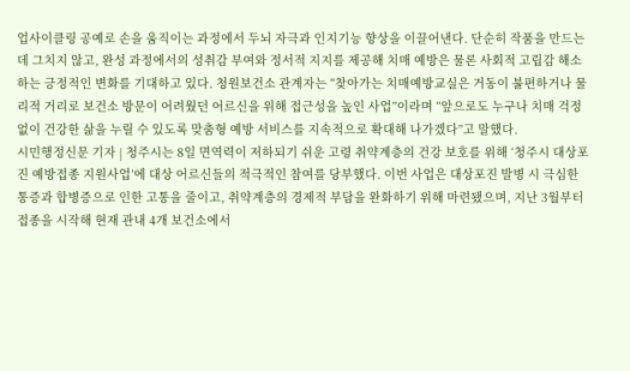업사이클링 공예로 손을 움직이는 과정에서 두뇌 자극과 인지기능 향상을 이끌어낸다. 단순히 작품을 만드는 데 그치지 않고, 완성 과정에서의 성취감 부여와 정서적 지지를 제공해 치매 예방은 물론 사회적 고립감 해소하는 긍정적인 변화를 기대하고 있다. 청원보건소 관계자는 “찾아가는 치매예방교실은 거동이 불편하거나 물리적 거리로 보건소 방문이 어려웠던 어르신을 위해 접근성을 높인 사업”이라며 “앞으로도 누구나 치매 걱정 없이 건강한 삶을 누릴 수 있도록 맞춤형 예방 서비스를 지속적으로 확대해 나가겠다”고 말했다.
시민행정신문 기자 | 청주시는 8일 면역력이 저하되기 쉬운 고령 취약계층의 건강 보호를 위해 ‘청주시 대상포진 예방접종 지원사업’에 대상 어르신들의 적극적인 참여를 당부했다. 이번 사업은 대상포진 발병 시 극심한 통증과 합병증으로 인한 고통을 줄이고, 취약계층의 경제적 부담을 완화하기 위해 마련됐으며, 지난 3월부터 접종을 시작해 현재 관내 4개 보건소에서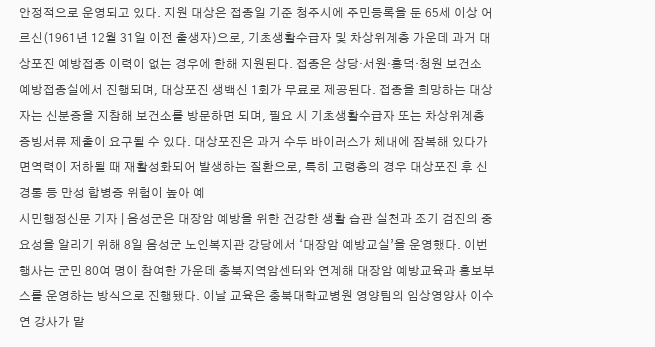안정적으로 운영되고 있다. 지원 대상은 접종일 기준 청주시에 주민등록을 둔 65세 이상 어르신(1961년 12월 31일 이전 출생자)으로, 기초생활수급자 및 차상위계층 가운데 과거 대상포진 예방접종 이력이 없는 경우에 한해 지원된다. 접종은 상당·서원·흥덕·청원 보건소 예방접종실에서 진행되며, 대상포진 생백신 1회가 무료로 제공된다. 접종을 희망하는 대상자는 신분증을 지참해 보건소를 방문하면 되며, 필요 시 기초생활수급자 또는 차상위계층 증빙서류 제출이 요구될 수 있다. 대상포진은 과거 수두 바이러스가 체내에 잠복해 있다가 면역력이 저하될 때 재활성화되어 발생하는 질환으로, 특히 고령층의 경우 대상포진 후 신경통 등 만성 합병증 위험이 높아 예
시민행정신문 기자 | 음성군은 대장암 예방을 위한 건강한 생활 습관 실천과 조기 검진의 중요성을 알리기 위해 8일 음성군 노인복지관 강당에서 ‘대장암 예방교실’을 운영했다. 이번 행사는 군민 80여 명이 참여한 가운데 충북지역암센터와 연계해 대장암 예방교육과 홍보부스를 운영하는 방식으로 진행됐다. 이날 교육은 충북대학교병원 영양팀의 임상영양사 이수연 강사가 맡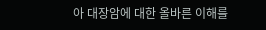아 대장암에 대한 올바른 이해를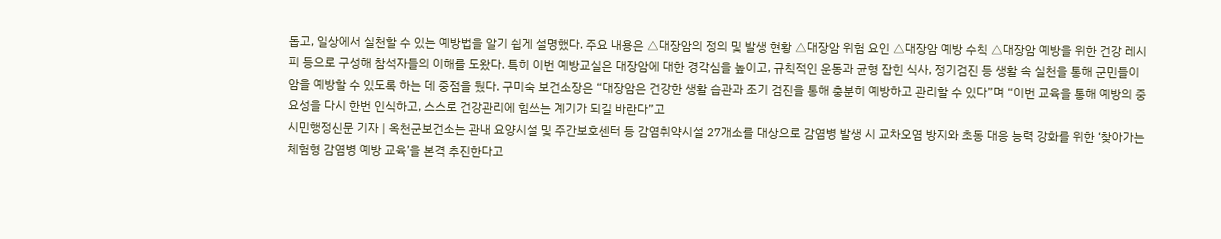돕고, 일상에서 실천할 수 있는 예방법을 알기 쉽게 설명했다. 주요 내용은 △대장암의 정의 및 발생 현황 △대장암 위험 요인 △대장암 예방 수칙 △대장암 예방을 위한 건강 레시피 등으로 구성해 참석자들의 이해를 도왔다. 특히 이번 예방교실은 대장암에 대한 경각심을 높이고, 규칙적인 운동과 균형 잡힌 식사, 정기검진 등 생활 속 실천을 통해 군민들이 암을 예방할 수 있도록 하는 데 중점을 뒀다. 구미숙 보건소장은 “대장암은 건강한 생활 습관과 조기 검진을 통해 충분히 예방하고 관리할 수 있다”며 “이번 교육을 통해 예방의 중요성을 다시 한번 인식하고, 스스로 건강관리에 힘쓰는 계기가 되길 바란다”고
시민행정신문 기자 | 옥천군보건소는 관내 요양시설 및 주간보호센터 등 감염취약시설 27개소를 대상으로 감염병 발생 시 교차오염 방지와 초동 대응 능력 강화를 위한 ‘찾아가는 체험형 감염병 예방 교육’을 본격 추진한다고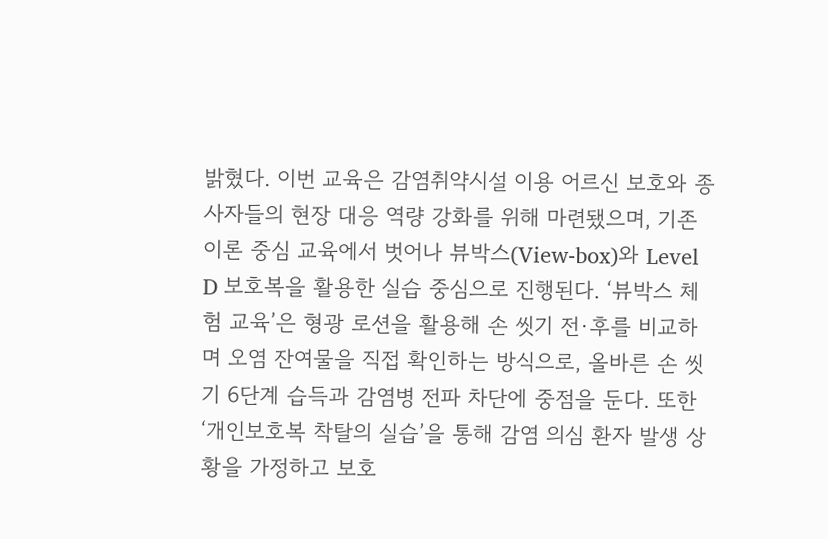밝혔다. 이번 교육은 감염취약시설 이용 어르신 보호와 종사자들의 현장 대응 역량 강화를 위해 마련됐으며, 기존 이론 중심 교육에서 벗어나 뷰박스(View-box)와 Level D 보호복을 활용한 실습 중심으로 진행된다. ‘뷰박스 체험 교육’은 형광 로션을 활용해 손 씻기 전·후를 비교하며 오염 잔여물을 직접 확인하는 방식으로, 올바른 손 씻기 6단계 습득과 감염병 전파 차단에 중점을 둔다. 또한 ‘개인보호복 착탈의 실습’을 통해 감염 의심 환자 발생 상황을 가정하고 보호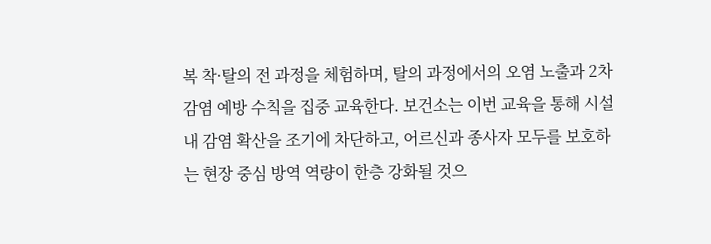복 착·탈의 전 과정을 체험하며, 탈의 과정에서의 오염 노출과 2차 감염 예방 수칙을 집중 교육한다. 보건소는 이번 교육을 통해 시설 내 감염 확산을 조기에 차단하고, 어르신과 종사자 모두를 보호하는 현장 중심 방역 역량이 한층 강화될 것으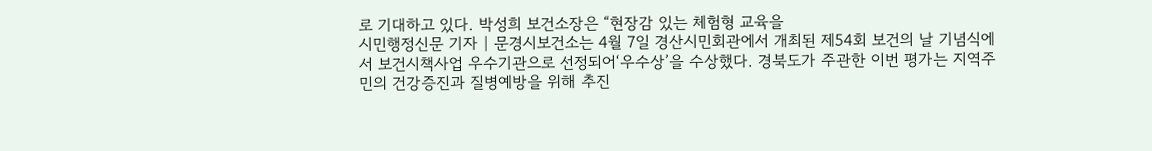로 기대하고 있다. 박성희 보건소장은 “현장감 있는 체험형 교육을
시민행정신문 기자 | 문경시보건소는 4월 7일 경산시민회관에서 개최된 제54회 보건의 날 기념식에서 보건시책사업 우수기관으로 선정되어‘우수상’을 수상했다. 경북도가 주관한 이번 평가는 지역주민의 건강증진과 질병예방을 위해 추진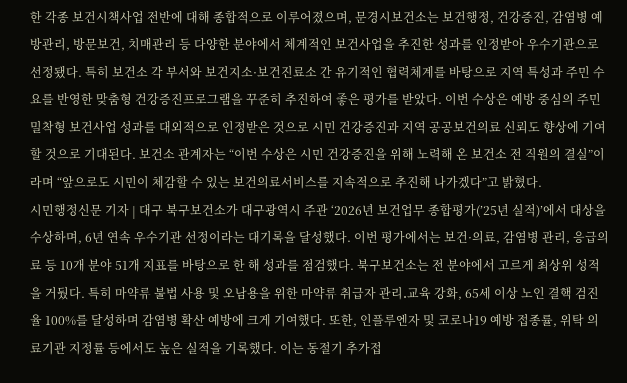한 각종 보건시책사업 전반에 대해 종합적으로 이루어졌으며, 문경시보건소는 보건행정, 건강증진, 감염병 예방관리, 방문보건, 치매관리 등 다양한 분야에서 체계적인 보건사업을 추진한 성과를 인정받아 우수기관으로 선정됐다. 특히 보건소 각 부서와 보건지소·보건진료소 간 유기적인 협력체계를 바탕으로 지역 특성과 주민 수요를 반영한 맞춤형 건강증진프로그램을 꾸준히 추진하여 좋은 평가를 받았다. 이번 수상은 예방 중심의 주민 밀착형 보건사업 성과를 대외적으로 인정받은 것으로 시민 건강증진과 지역 공공보건의료 신뢰도 향상에 기여할 것으로 기대된다. 보건소 관계자는 “이번 수상은 시민 건강증진을 위해 노력해 온 보건소 전 직원의 결실”이라며 “앞으로도 시민이 체감할 수 있는 보건의료서비스를 지속적으로 추진해 나가겠다”고 밝혔다.
시민행정신문 기자 | 대구 북구보건소가 대구광역시 주관 ‘2026년 보건업무 종합평가(’25년 실적)’에서 대상을 수상하며, 6년 연속 우수기관 선정이라는 대기록을 달성했다. 이번 평가에서는 보건·의료, 감염병 관리, 응급의료 등 10개 분야 51개 지표를 바탕으로 한 해 성과를 점검했다. 북구보건소는 전 분야에서 고르게 최상위 성적을 거뒀다. 특히 마약류 불법 사용 및 오남용을 위한 마약류 취급자 관리․교육 강화, 65세 이상 노인 결핵 검진율 100%를 달성하며 감염병 확산 예방에 크게 기여했다. 또한, 인플루엔자 및 코로나19 예방 접종률, 위탁 의료기관 지정률 등에서도 높은 실적을 기록했다. 이는 동절기 추가접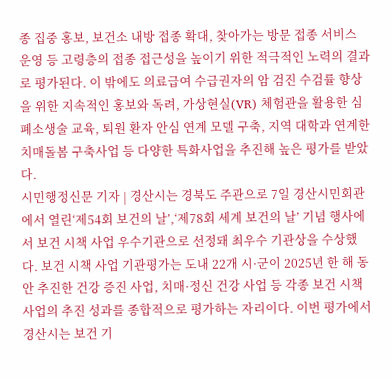종 집중 홍보, 보건소 내방 접종 확대, 찾아가는 방문 접종 서비스 운영 등 고령층의 접종 접근성을 높이기 위한 적극적인 노력의 결과로 평가된다. 이 밖에도 의료급여 수급권자의 암 검진 수검률 향상을 위한 지속적인 홍보와 독려, 가상현실(VR) 체험관을 활용한 심폐소생술 교육, 퇴원 환자 안심 연계 모델 구축, 지역 대학과 연계한 치매돌봄 구축사업 등 다양한 특화사업을 추진해 높은 평가를 받았다.
시민행정신문 기자 | 경산시는 경북도 주관으로 7일 경산시민회관에서 열린‘제54회 보건의 날’,‘제78회 세계 보건의 날’ 기념 행사에서 보건 시책 사업 우수기관으로 선정돼 최우수 기관상을 수상했다. 보건 시책 사업 기관평가는 도내 22개 시·군이 2025년 한 해 동안 추진한 건강 증진 사업, 치매·정신 건강 사업 등 각종 보건 시책 사업의 추진 성과를 종합적으로 평가하는 자리이다. 이번 평가에서 경산시는 보건 기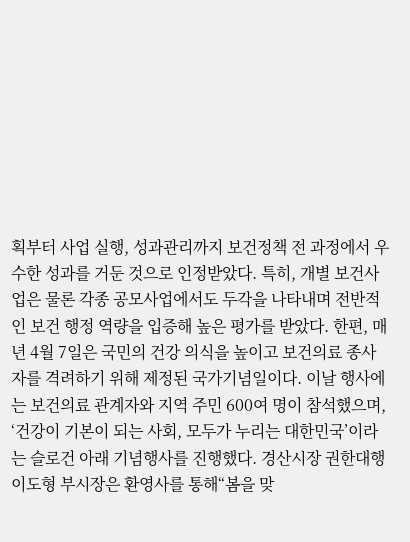획부터 사업 실행, 성과관리까지 보건정책 전 과정에서 우수한 성과를 거둔 것으로 인정받았다. 특히, 개별 보건사업은 물론 각종 공모사업에서도 두각을 나타내며 전반적인 보건 행정 역량을 입증해 높은 평가를 받았다. 한편, 매년 4월 7일은 국민의 건강 의식을 높이고 보건의료 종사자를 격려하기 위해 제정된 국가기념일이다. 이날 행사에는 보건의료 관계자와 지역 주민 600여 명이 참석했으며, ‘건강이 기본이 되는 사회, 모두가 누리는 대한민국’이라는 슬로건 아래 기념행사를 진행했다. 경산시장 권한대행 이도형 부시장은 환영사를 통해“봄을 맞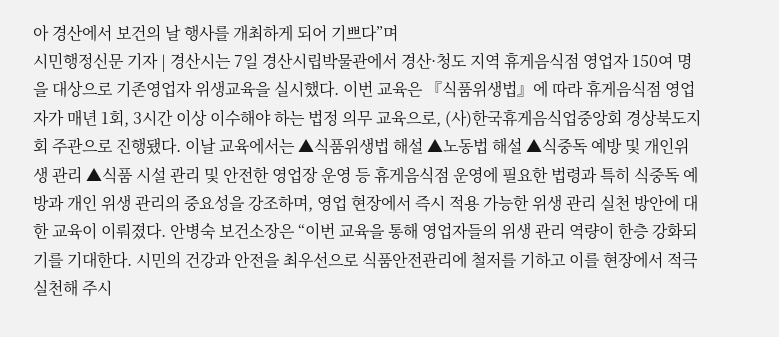아 경산에서 보건의 날 행사를 개최하게 되어 기쁘다”며
시민행정신문 기자 | 경산시는 7일 경산시립박물관에서 경산·청도 지역 휴게음식점 영업자 150여 명을 대상으로 기존영업자 위생교육을 실시했다. 이번 교육은 『식품위생법』에 따라 휴게음식점 영업자가 매년 1회, 3시간 이상 이수해야 하는 법정 의무 교육으로, (사)한국휴게음식업중앙회 경상북도지회 주관으로 진행됐다. 이날 교육에서는 ▲식품위생법 해설 ▲노동법 해설 ▲식중독 예방 및 개인위생 관리 ▲식품 시설 관리 및 안전한 영업장 운영 등 휴게음식점 운영에 필요한 법령과 특히 식중독 예방과 개인 위생 관리의 중요성을 강조하며, 영업 현장에서 즉시 적용 가능한 위생 관리 실천 방안에 대한 교육이 이뤄졌다. 안병숙 보건소장은 “이번 교육을 통해 영업자들의 위생 관리 역량이 한층 강화되기를 기대한다. 시민의 건강과 안전을 최우선으로 식품안전관리에 철저를 기하고 이를 현장에서 적극 실천해 주시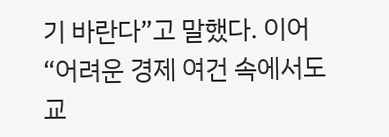기 바란다”고 말했다. 이어 “어려운 경제 여건 속에서도 교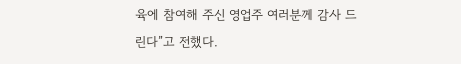육에 참여해 주신 영업주 여러분께 감사 드린다”고 전했다.